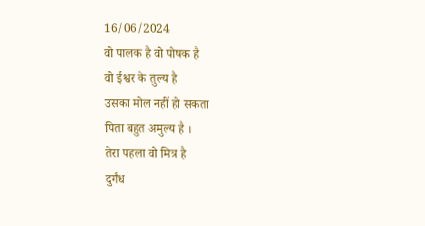16/06/2024
वो पालक है वो पोषक है
वो ईश्वर के तुल्य है
उसका मोल नहीं हो सकता
पिता बहुत अमुल्य है ।
तेरा पहला वो मित्र है
दुर्गंध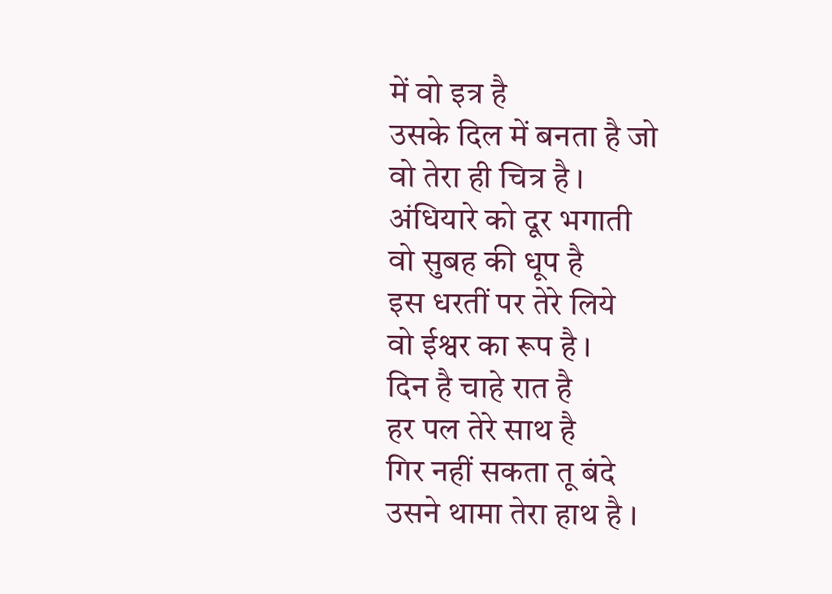में वो इत्र है
उसके दिल में बनता है जो
वो तेरा ही चित्र है ।
अंधियारे को दूर भगाती
वो सुबह की धूप है
इस धरतीं पर तेरे लिये
वो ईश्वर का रूप है ।
दिन है चाहे रात है
हर पल तेरे साथ है
गिर नहीं सकता तू बंदे
उसने थामा तेरा हाथ है ।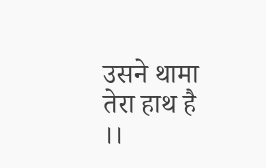उसने थामा तेरा हाथ है ।।